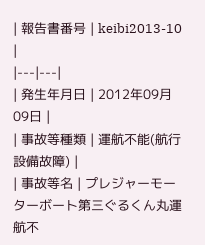| 報告書番号 | keibi2013-10 |
|---|---|
| 発生年月日 | 2012年09月09日 |
| 事故等種類 | 運航不能(航行設備故障) |
| 事故等名 | プレジャーモーターボート第三ぐるくん丸運航不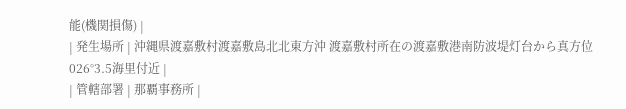能(機関損傷) |
| 発生場所 | 沖縄県渡嘉敷村渡嘉敷島北北東方沖 渡嘉敷村所在の渡嘉敷港南防波堤灯台から真方位026°3.5海里付近 |
| 管轄部署 | 那覇事務所 |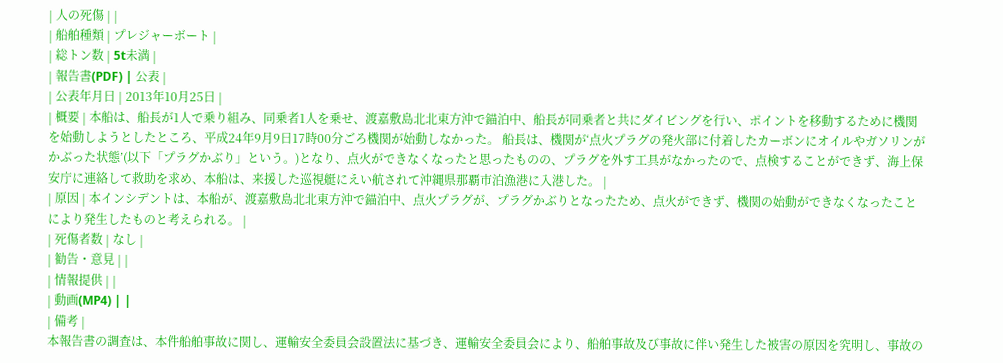| 人の死傷 | |
| 船舶種類 | プレジャーボート |
| 総トン数 | 5t未満 |
| 報告書(PDF) | 公表 |
| 公表年月日 | 2013年10月25日 |
| 概要 | 本船は、船長が1人で乗り組み、同乗者1人を乗せ、渡嘉敷島北北東方沖で錨泊中、船長が同乗者と共にダイビングを行い、ポイントを移動するために機関を始動しようとしたところ、平成24年9月9日17時00分ごろ機関が始動しなかった。 船長は、機関が‘点火プラグの発火部に付着したカーボンにオイルやガソリンがかぶった状態’(以下「プラグかぶり」という。)となり、点火ができなくなったと思ったものの、プラグを外す工具がなかったので、点検することができず、海上保安庁に連絡して救助を求め、本船は、来援した巡視艇にえい航されて沖縄県那覇市泊漁港に入港した。 |
| 原因 | 本インシデントは、本船が、渡嘉敷島北北東方沖で錨泊中、点火プラグが、プラグかぶりとなったため、点火ができず、機関の始動ができなくなったことにより発生したものと考えられる。 |
| 死傷者数 | なし |
| 勧告・意見 | |
| 情報提供 | |
| 動画(MP4) | |
| 備考 |
本報告書の調査は、本件船舶事故に関し、運輸安全委員会設置法に基づき、運輸安全委員会により、船舶事故及び事故に伴い発生した被害の原因を究明し、事故の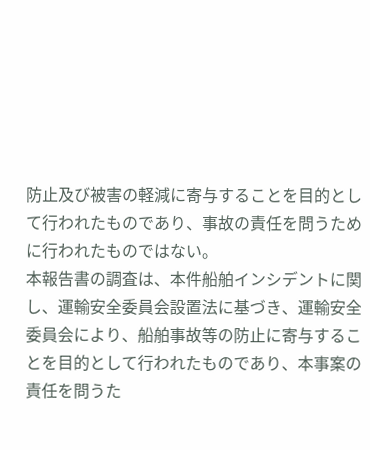防止及び被害の軽減に寄与することを目的として行われたものであり、事故の責任を問うために行われたものではない。
本報告書の調査は、本件船舶インシデントに関し、運輸安全委員会設置法に基づき、運輸安全委員会により、船舶事故等の防止に寄与することを目的として行われたものであり、本事案の責任を問うた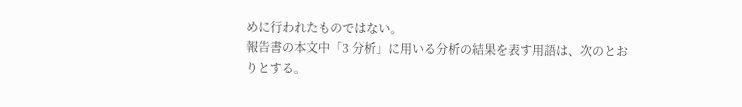めに行われたものではない。
報告書の本文中「3 分析」に用いる分析の結果を表す用語は、次のとおりとする。